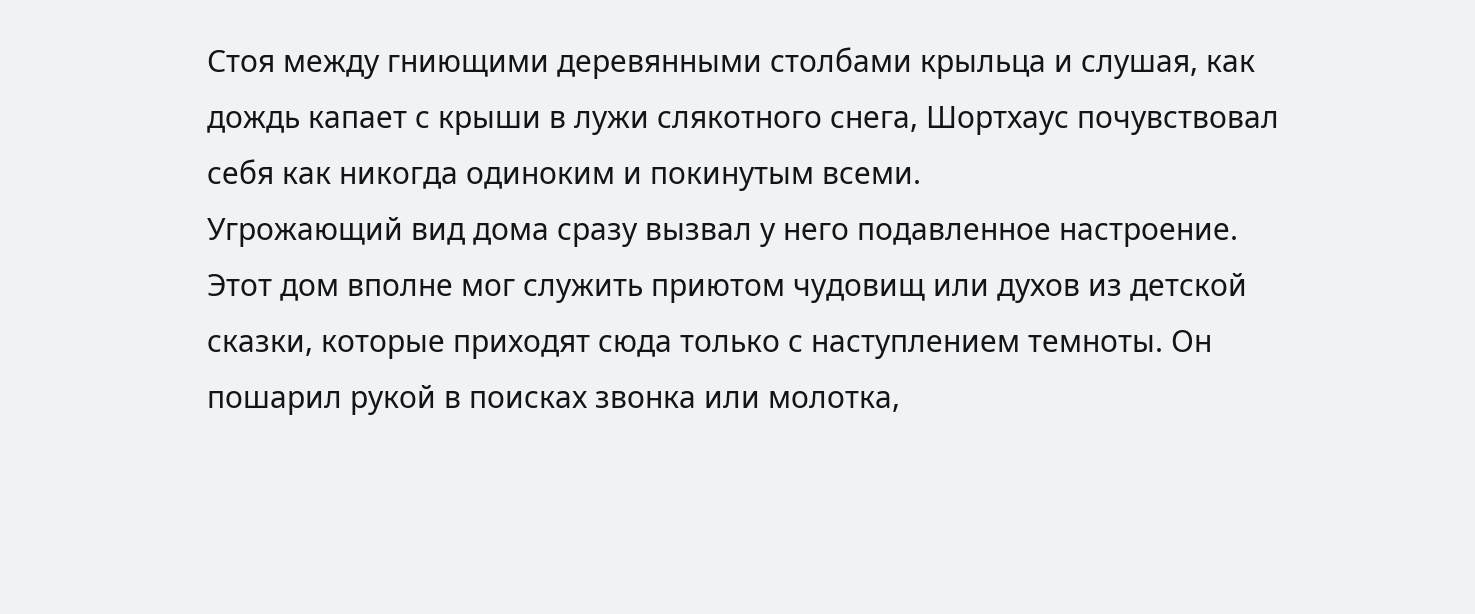Стоя между гниющими деревянными столбами крыльца и слушая, как дождь капает с крыши в лужи слякотного снега, Шортхаус почувствовал себя как никогда одиноким и покинутым всеми.
Угрожающий вид дома сразу вызвал у него подавленное настроение. Этот дом вполне мог служить приютом чудовищ или духов из детской сказки, которые приходят сюда только с наступлением темноты. Он пошарил рукой в поисках звонка или молотка,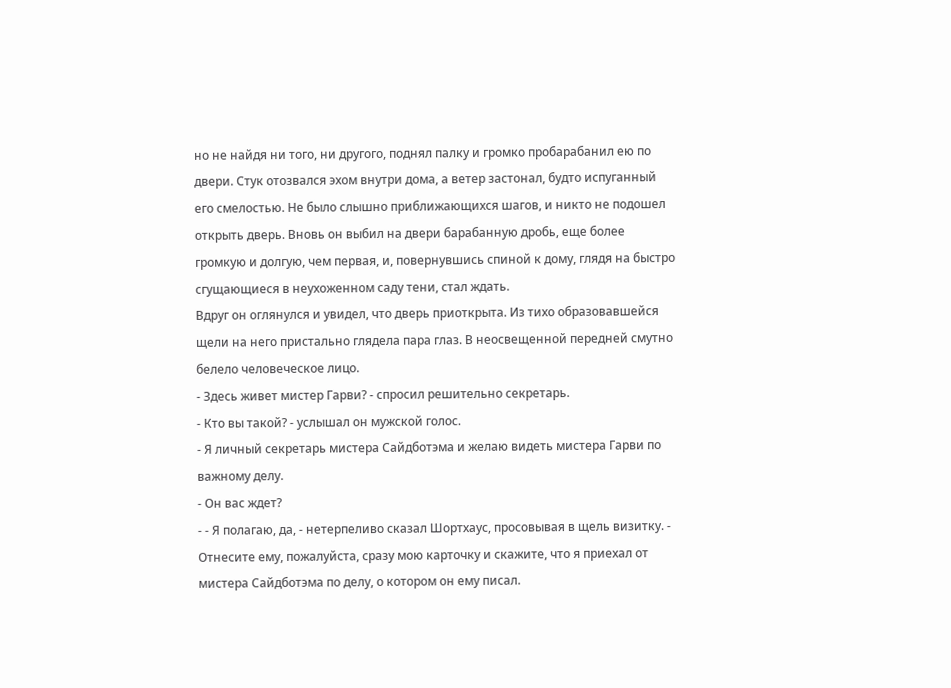но не найдя ни того, ни другого, поднял палку и громко пробарабанил ею по двери. Стук отозвался эхом внутри дома, а ветер застонал, будто испуганный его смелостью. Не было слышно приближающихся шагов, и никто не подошел открыть дверь. Вновь он выбил на двери барабанную дробь, еще более громкую и долгую, чем первая, и, повернувшись спиной к дому, глядя на быстро сгущающиеся в неухоженном саду тени, стал ждать.
Вдруг он оглянулся и увидел, что дверь приоткрыта. Из тихо образовавшейся щели на него пристально глядела пара глаз. В неосвещенной передней смутно белело человеческое лицо.
- Здесь живет мистер Гарви? - спросил решительно секретарь.
- Кто вы такой? - услышал он мужской голос.
- Я личный секретарь мистера Сайдботэма и желаю видеть мистера Гарви по важному делу.
- Он вас ждет?
- - Я полагаю, да, - нетерпеливо сказал Шортхаус, просовывая в щель визитку. - Отнесите ему, пожалуйста, сразу мою карточку и скажите, что я приехал от мистера Сайдботэма по делу, о котором он ему писал.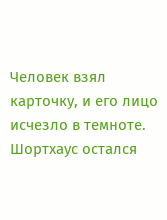Человек взял карточку, и его лицо исчезло в темноте. Шортхаус остался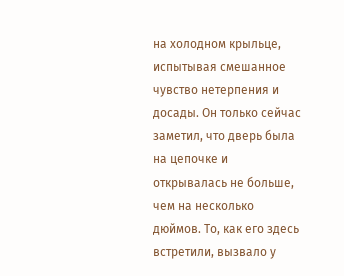на холодном крыльце, испытывая смешанное чувство нетерпения и досады. Он только сейчас заметил, что дверь была на цепочке и открывалась не больше, чем на несколько дюймов. То, как его здесь встретили, вызвало у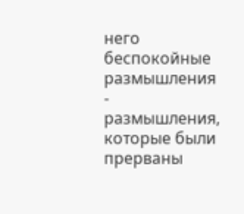него беспокойные размышления - размышления, которые были прерваны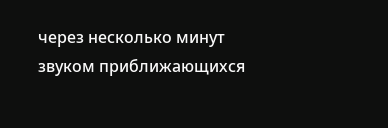через несколько минут звуком приближающихся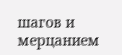шагов и мерцанием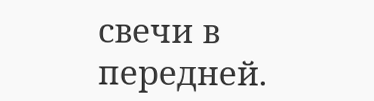свечи в передней.